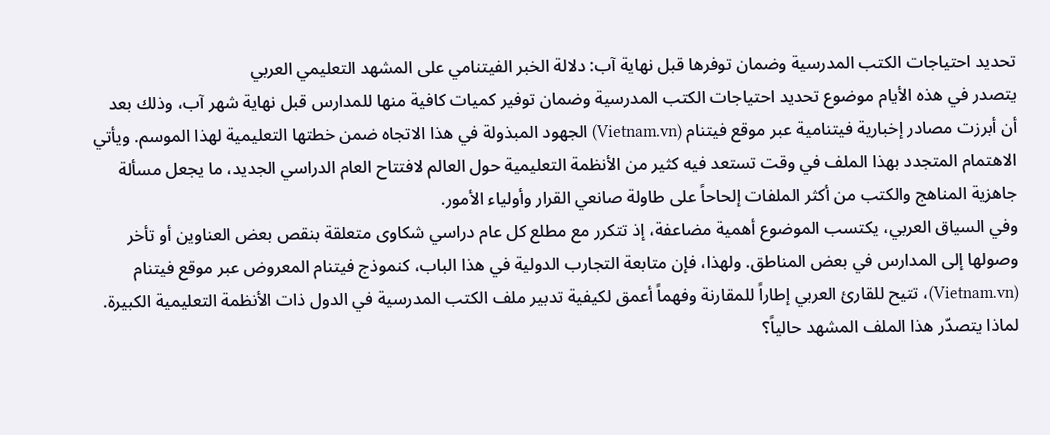تحديد احتياجات الكتب المدرسية وضمان توفرها قبل نهاية آب: دلالة الخبر الفيتنامي على المشهد التعليمي العربي
يتصدر في هذه الأيام موضوع تحديد احتياجات الكتب المدرسية وضمان توفير كميات كافية منها للمدارس قبل نهاية شهر آب، وذلك بعد أن أبرزت مصادر إخبارية فيتنامية عبر موقع فيتنام (Vietnam.vn) الجهود المبذولة في هذا الاتجاه ضمن خطتها التعليمية لهذا الموسم. ويأتي الاهتمام المتجدد بهذا الملف في وقت تستعد فيه كثير من الأنظمة التعليمية حول العالم لافتتاح العام الدراسي الجديد، ما يجعل مسألة جاهزية المناهج والكتب من أكثر الملفات إلحاحاً على طاولة صانعي القرار وأولياء الأمور.
وفي السياق العربي، يكتسب الموضوع أهمية مضاعفة، إذ تتكرر مع مطلع كل عام دراسي شكاوى متعلقة بنقص بعض العناوين أو تأخر وصولها إلى المدارس في بعض المناطق. ولهذا، فإن متابعة التجارب الدولية في هذا الباب، كنموذج فيتنام المعروض عبر موقع فيتنام (Vietnam.vn)، تتيح للقارئ العربي إطاراً للمقارنة وفهماً أعمق لكيفية تدبير ملف الكتب المدرسية في الدول ذات الأنظمة التعليمية الكبيرة.
لماذا يتصدّر هذا الملف المشهد حالياً؟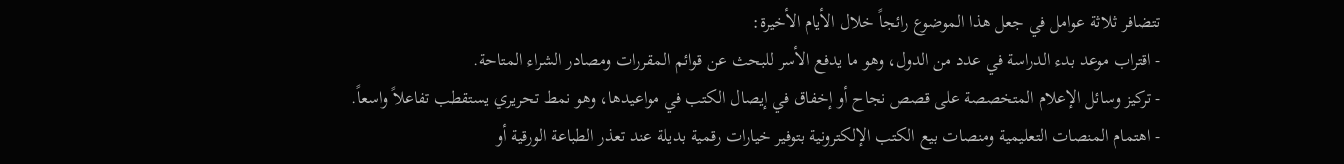تتضافر ثلاثة عوامل في جعل هذا الموضوع رائجاً خلال الأيام الأخيرة:
- اقتراب موعد بدء الدراسة في عدد من الدول، وهو ما يدفع الأسر للبحث عن قوائم المقررات ومصادر الشراء المتاحة.
- تركيز وسائل الإعلام المتخصصة على قصص نجاح أو إخفاق في إيصال الكتب في مواعيدها، وهو نمط تحريري يستقطب تفاعلاً واسعاً.
- اهتمام المنصات التعليمية ومنصات بيع الكتب الإلكترونية بتوفير خيارات رقمية بديلة عند تعذر الطباعة الورقية أو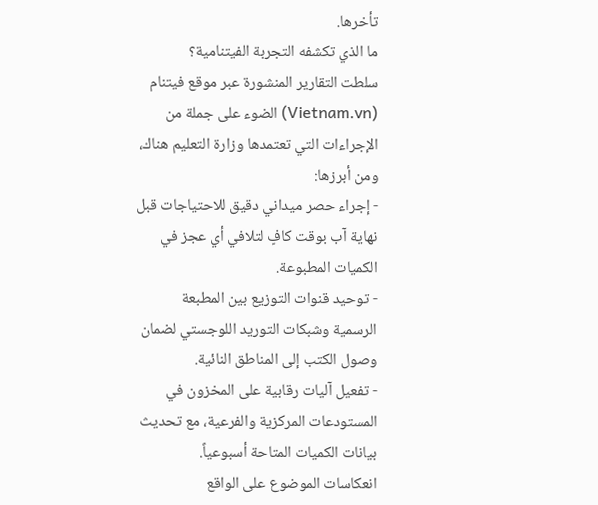تأخرها.
ما الذي تكشفه التجربة الفيتنامية؟
سلطت التقارير المنشورة عبر موقع فيتنام (Vietnam.vn) الضوء على جملة من الإجراءات التي تعتمدها وزارة التعليم هناك، ومن أبرزها:
- إجراء حصر ميداني دقيق للاحتياجات قبل نهاية آب بوقت كافٍ لتلافي أي عجز في الكميات المطبوعة.
- توحيد قنوات التوزيع بين المطبعة الرسمية وشبكات التوريد اللوجستي لضمان وصول الكتب إلى المناطق النائية.
- تفعيل آليات رقابية على المخزون في المستودعات المركزية والفرعية، مع تحديث بيانات الكميات المتاحة أسبوعياً.
انعكاسات الموضوع على الواقع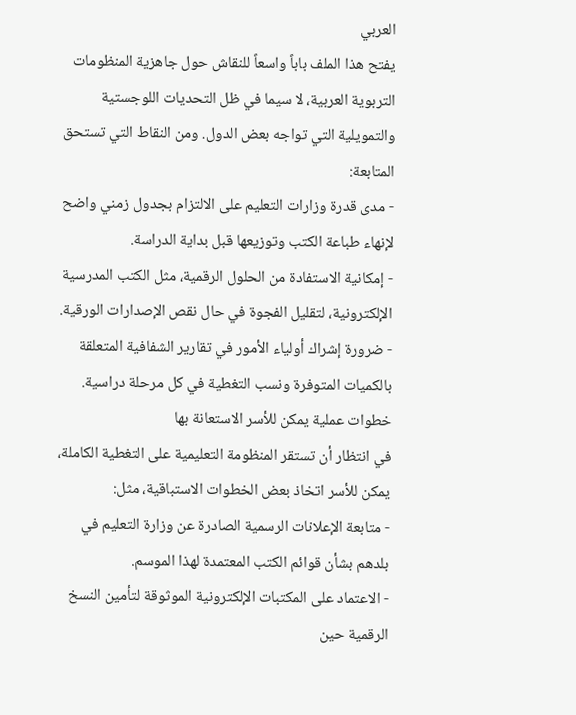العربي
يفتح هذا الملف باباً واسعاً للنقاش حول جاهزية المنظومات التربوية العربية، لا سيما في ظل التحديات اللوجستية والتمويلية التي تواجه بعض الدول. ومن النقاط التي تستحق المتابعة:
- مدى قدرة وزارات التعليم على الالتزام بجدول زمني واضح لإنهاء طباعة الكتب وتوزيعها قبل بداية الدراسة.
- إمكانية الاستفادة من الحلول الرقمية، مثل الكتب المدرسية الإلكترونية، لتقليل الفجوة في حال نقص الإصدارات الورقية.
- ضرورة إشراك أولياء الأمور في تقارير الشفافية المتعلقة بالكميات المتوفرة ونسب التغطية في كل مرحلة دراسية.
خطوات عملية يمكن للأسر الاستعانة بها
في انتظار أن تستقر المنظومة التعليمية على التغطية الكاملة، يمكن للأسر اتخاذ بعض الخطوات الاستباقية، مثل:
- متابعة الإعلانات الرسمية الصادرة عن وزارة التعليم في بلدهم بشأن قوائم الكتب المعتمدة لهذا الموسم.
- الاعتماد على المكتبات الإلكترونية الموثوقة لتأمين النسخ الرقمية حين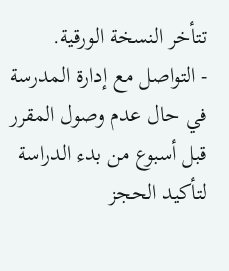تتأخر النسخة الورقية.
- التواصل مع إدارة المدرسة في حال عدم وصول المقرر قبل أسبوع من بدء الدراسة لتأكيد الحجز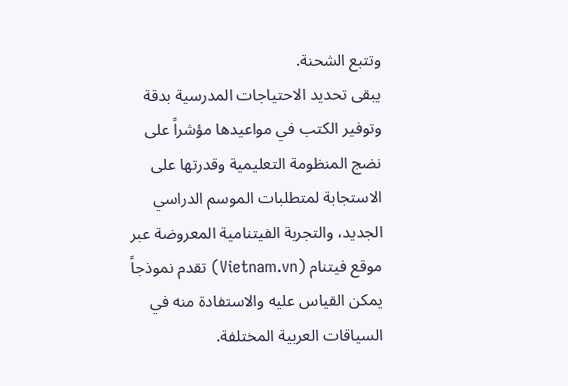وتتبع الشحنة.
يبقى تحديد الاحتياجات المدرسية بدقة وتوفير الكتب في مواعيدها مؤشراً على نضج المنظومة التعليمية وقدرتها على الاستجابة لمتطلبات الموسم الدراسي الجديد، والتجربة الفيتنامية المعروضة عبر موقع فيتنام (Vietnam.vn) تقدم نموذجاً يمكن القياس عليه والاستفادة منه في السياقات العربية المختلفة.